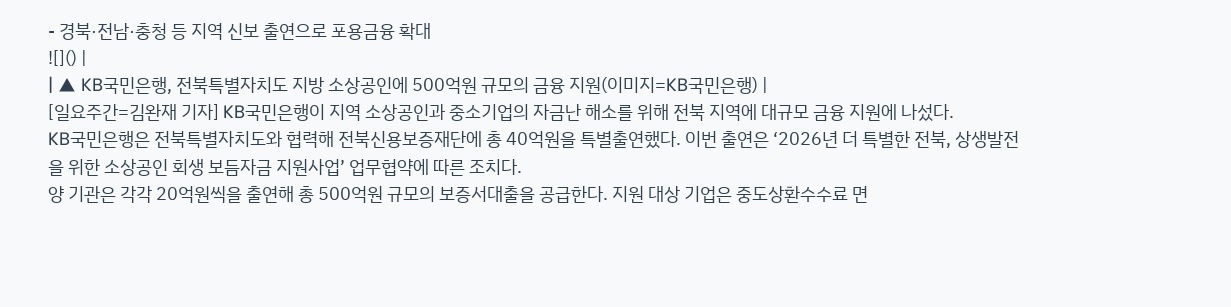- 경북·전남·충청 등 지역 신보 출연으로 포용금융 확대
![]() |
| ▲ KB국민은행, 전북특별자치도 지방 소상공인에 500억원 규모의 금융 지원(이미지=KB국민은행) |
[일요주간=김완재 기자] KB국민은행이 지역 소상공인과 중소기업의 자금난 해소를 위해 전북 지역에 대규모 금융 지원에 나섰다.
KB국민은행은 전북특별자치도와 협력해 전북신용보증재단에 총 40억원을 특별출연했다. 이번 출연은 ‘2026년 더 특별한 전북, 상생발전을 위한 소상공인 회생 보듬자금 지원사업’ 업무협약에 따른 조치다.
양 기관은 각각 20억원씩을 출연해 총 500억원 규모의 보증서대출을 공급한다. 지원 대상 기업은 중도상환수수료 면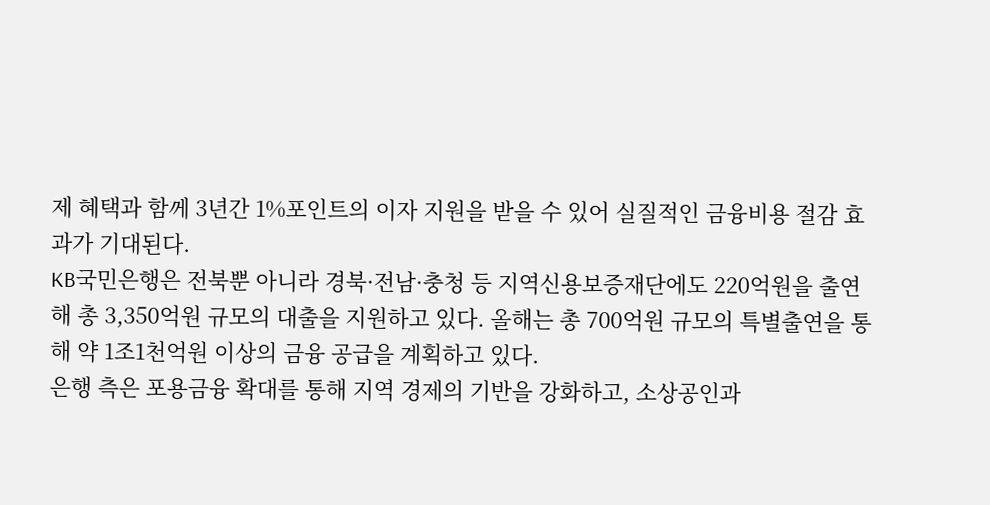제 혜택과 함께 3년간 1%포인트의 이자 지원을 받을 수 있어 실질적인 금융비용 절감 효과가 기대된다.
KB국민은행은 전북뿐 아니라 경북·전남·충청 등 지역신용보증재단에도 220억원을 출연해 총 3,350억원 규모의 대출을 지원하고 있다. 올해는 총 700억원 규모의 특별출연을 통해 약 1조1천억원 이상의 금융 공급을 계획하고 있다.
은행 측은 포용금융 확대를 통해 지역 경제의 기반을 강화하고, 소상공인과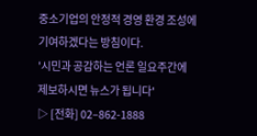중소기업의 안정적 경영 환경 조성에 기여하겠다는 방침이다.
'시민과 공감하는 언론 일요주간에 제보하시면 뉴스가 됩니다'
▷ [전화] 02–862-1888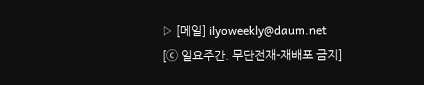▷ [메일] ilyoweekly@daum.net
[ⓒ 일요주간. 무단전재-재배포 금지]